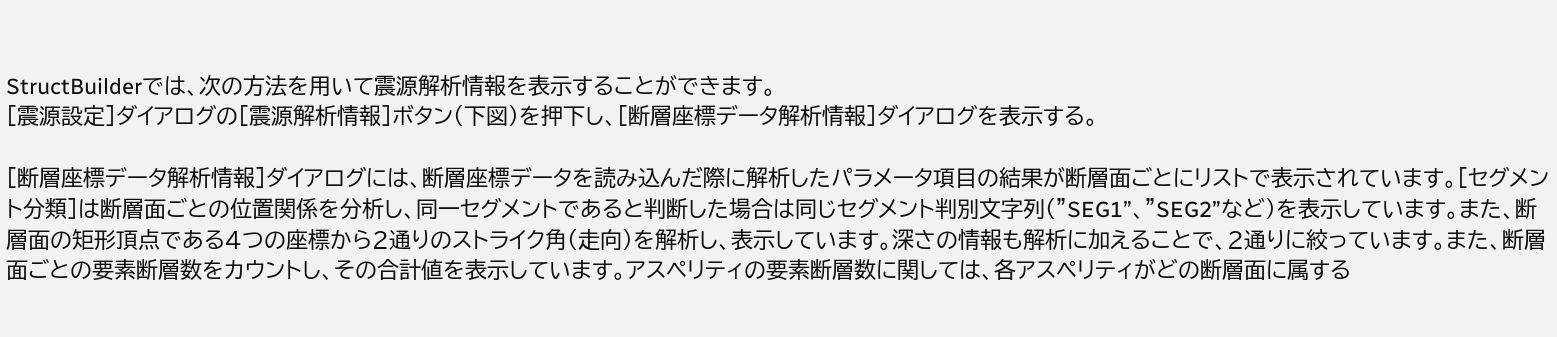StructBuilderでは、次の方法を用いて震源解析情報を表示することができます。
[震源設定]ダイアログの[震源解析情報]ボタン(下図)を押下し、[断層座標データ解析情報]ダイアログを表示する。

[断層座標データ解析情報]ダイアログには、断層座標データを読み込んだ際に解析したパラメータ項目の結果が断層面ごとにリストで表示されています。[セグメント分類]は断層面ごとの位置関係を分析し、同一セグメントであると判断した場合は同じセグメント判別文字列(”SEG1”、”SEG2”など)を表示しています。また、断層面の矩形頂点である4つの座標から2通りのストライク角(走向)を解析し、表示しています。深さの情報も解析に加えることで、2通りに絞っています。また、断層面ごとの要素断層数をカウントし、その合計値を表示しています。アスペリティの要素断層数に関しては、各アスペリティがどの断層面に属する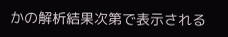かの解析結果次第で表示される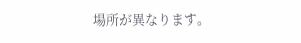場所が異なります。